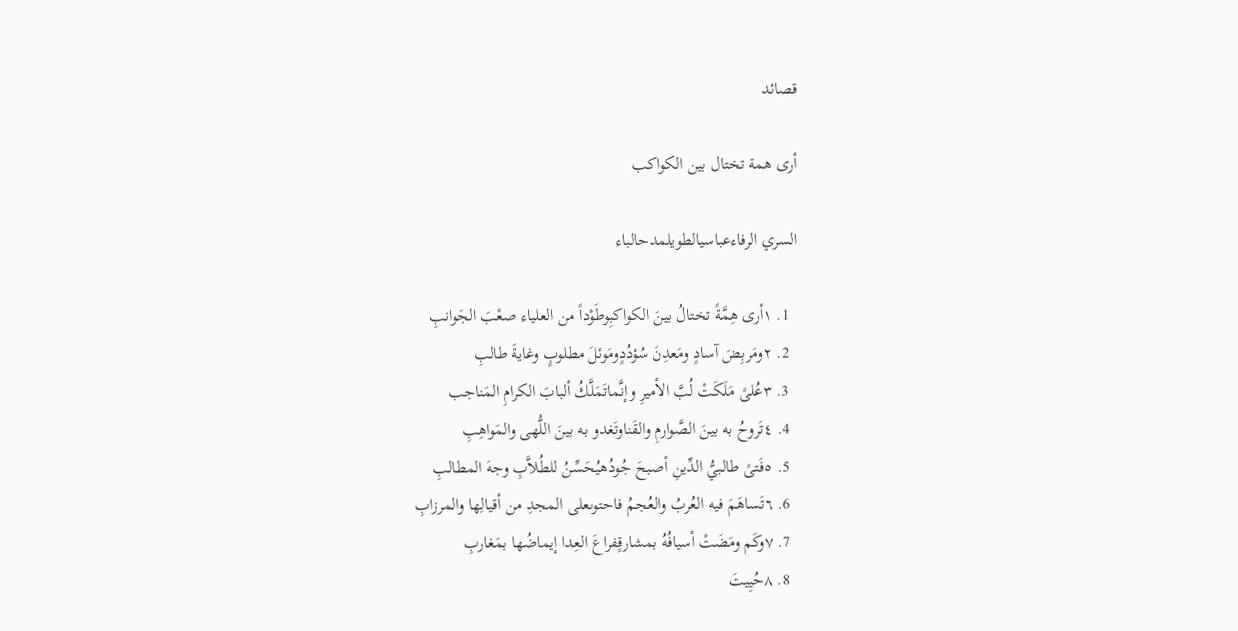قصائد

أرى همة تختال بين الكواكب

السري الرفاءعباسيالطويلمدحالباء

  1. ١أرى هِمَّةً تختالُ بينَ الكواكبِوطَوْداً من العلياء صعْبَ الجَوانبِ
  2. ٢ومَربِضَ آسادٍ ومَعدِنَ سُؤدُدٍومَوئلَ مطلوبٍ وغايةَ طالبِ
  3. ٣عُلىً مَلَكَتْ لُبَّ الأميرِ وإنَّماتَمَلَّكُ ألبابَ الكرامِ المَناجب
  4. ٤تَروحُ به بينَ الصَّوارمِ والقَناوتَغدو به بينَ اللُّهى والمَواهِبِ
  5. ٥فَتىً طالبيُّ الدِّينِ أصبحَ جُودُهيُحَسِّنُ للطُلاَّبِ وجهَ المطالبِ
  6. ٦تَساهَمَ فيه العُربُ والعُجمُ فاحتوىعلى المجدِ من أقيالِها والمرزابِ
  7. ٧وكَم ومَضَتْ أسيافُهُ بمشارقٍفراعَ العِدا إيماضُها بمَغاربِ
  8. ٨حُيِيتَ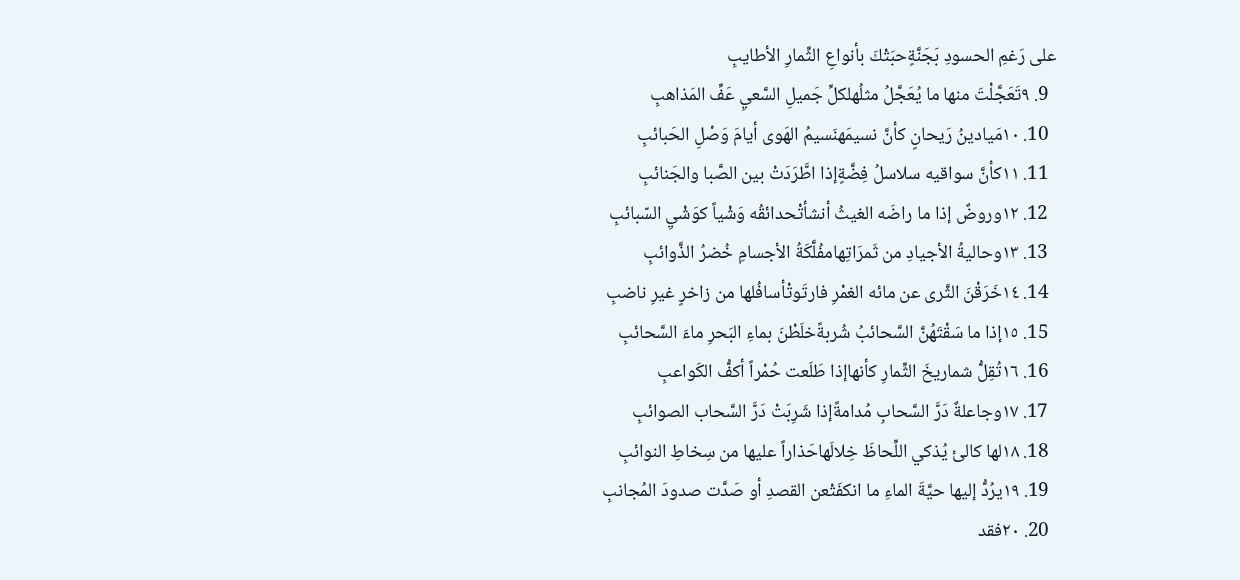على رَغمِ الحسودِ بَجَنَّةٍحبَتْكَ بأنواعِ الثِّمارِ الأطايبِ
  9. ٩تَعَجَّلْتَ منها ما يُعَجَّلُ مثلُهلكلِّ جَميلِ السَّعيِ عَفِّ المَذاهبِ
  10. ١٠مَيادينُ رَيحانٍ كأنَّ نسيمَهنَسيمُ الهَوى أيامَ وَصْلِ الحَبائبِ
  11. ١١كأنَّ سواقيه سلاسلُ فِضَّةٍإذا اطَّرَدَتْ بين الصَّبا والجَنائبِ
  12. ١٢وروضٌ إذا ما راضَه الغيثُ أنشأتْحدائقُه وَشْياً كوَشْيِ السّبائبِ
  13. ١٣وحاليةُ الأجيادِ من ثَمرَاتِهامفُلَّكَةُ الأجسامِ خُضرُ الذَّوائبِ
  14. ١٤خَرَقْنَ الثَّرى عن مائه الغمْرِ فارتَوتْأسافُلها من زاخرٍ غيرِ ناضبِ
  15. ١٥إذا ما سَقْتَهُنَّ السَّحائبُ شُربةًخلَطْنَ بماءِ البَحرِ ماءَ السَّحائبِ
  16. ١٦تُقِلُّ شماريخَ الثِّمارِ كأنهاإذا طَلَعت حُمْراً أكفُّ الكَواعبِ
  17. ١٧وجاعلةٌ دَرَّ السَّحابِ مُدامةًإذا شَرِبَتْ دَرَّ السَّحاب الصوائبِ
  18. ١٨لها كالئ يُذكي اللِّحاظَ خِلالَهاحَذاراً عليها من سِخاطِ النوائبِ
  19. ١٩يرُدُّ إليها حيَّةَ الماءِ ما انكفَتْعن القصدِ أو صَدَّت صدودَ المُجانبِ
  20. ٢٠فقد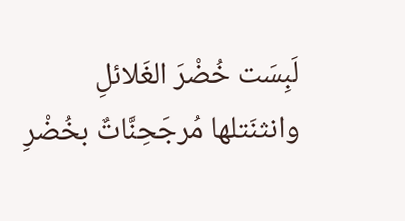لَبِسَت خُضْرَ الغَلائلِ وانثنَتلها مُرجَحِنَّاتٌ بخُضْرِ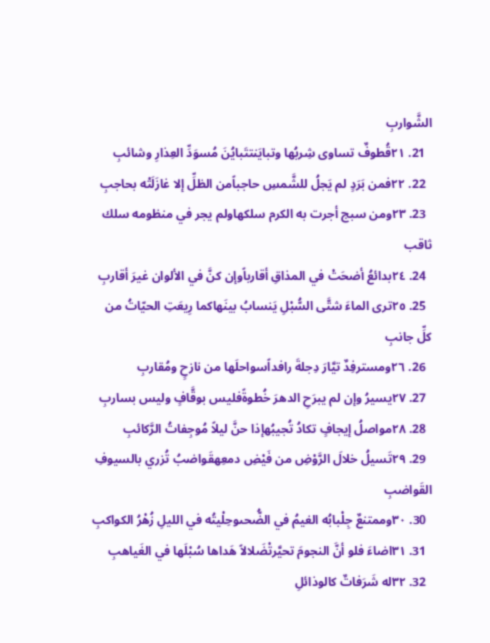الشَّواربِ
  21. ٢١قُطوفٌ تساوى شِربُها وتبايَنتتَبايُنَ مُسوَدِّ العِذارِ وشائبِ
  22. ٢٢فمن بَرَدٍ لم يَجلُ للشَّمسِ حاجباًمن الظلِّ إلا غازَلَتْه بحاجبِ
  23. ٢٣ومن سبج أجرت به الكرم سلكهاولم يجر في منظومه سلك ثاقب
  24. ٢٤بدائعُ أضحَتْ في المذاقِ أقارباًوإن كنَّ في الألوان غيرَ أقاربِ
  25. ٢٥ترى الماءَ شتَّى السُّبْلِ يَنسابُ بينَهاكما رِيعَتِ الحيّاتُ من كلِّ جانبِ
  26. ٢٦ومسترفِدٌ تيَّارَ دِجلةَ رافداًسواحلَها من نازحٍ ومُقاربِ
  27. ٢٧يسيرُ وإن لم يبرَحِ الدهرَ خُطوةًفليس بوقَّافٍ وليس بساربِ
  28. ٢٨مواصلُ إيجافٍ تكادُ تُجيبُهإذا حنَّ ليلاً مُوجِفاتُ الرَّكائبِ
  29. ٢٩تَسيلُ خلالَ الرَّوْضِ من فَيْضِ دمعِهقَواضبُ تُزري بالسيوفِ القَواضبِ
  30. ٣٠وممتنعٌ جِلْبابُه الغيمُ في الضُّحىوحِلْيتُه في الليلِ زُهْرُ الكواكبِ
  31. ٣١اضاءَ فلو أنَّ النجومَ تحيَّرتْضَلالاً هَداها سُبْلَها في الغَياهبِ
  32. ٣٢له شَرَفاتٌ كالوذائلِ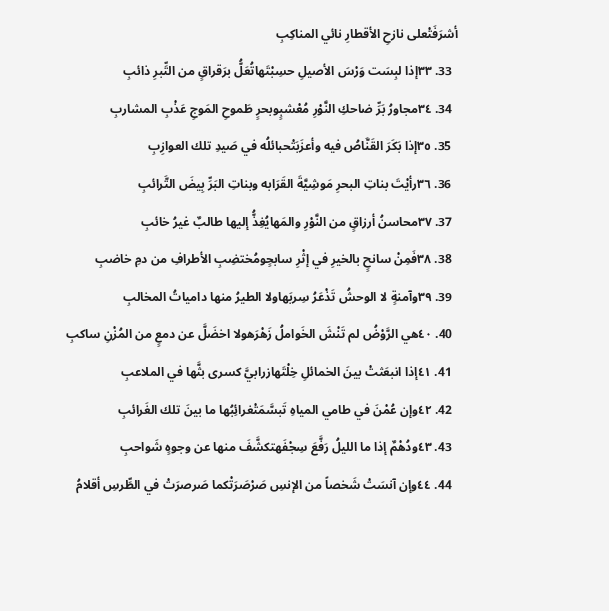أشرَفَتْعلى نازحِ الأقطارِ نائي المناكِبِ
  33. ٣٣إذا لبِسَت وَرْسَ الأصيلِ حسِبْتَهاتُعَلُّ برَقراقٍ من التِّبرِ ذائبِ
  34. ٣٤مجاورُ بَرِّ ضاحكِ النَّوْرِ مُعْشبٍوبحرٍ طَموحِ المَوجِ عَذْبِ المشاربِ
  35. ٣٥إذا بَكَرَ القَنَّاصُ فيه وأعزَبَتْحبائلُه في صَيدِ تلك العوازِبِ
  36. ٣٦رأيْتَ بناتِ البحرِ مَوشِيَّةَ القَرَابه وبناتِ البَرِّ بِيضَ التَّرائبِ
  37. ٣٧محاسنُ أرزاقٍ من النَّوْرِ والمَهايُغِذُّ إليها طالبٌ غيرُ خائبِ
  38. ٣٨فَمِنْ سانحٍ بالخيرِ في إثْرِ سابحٍومُختضِبِ الأطرافِ من دمِ خاضبِ
  39. ٣٩وآمنةٍ لا الوحشُ تَذْعَرُ سِربَهاولا الطيرُ منها دامياتُ المخالبِ
  40. ٤٠هي الرَّوْضُ لم تَنْشَ الخَواملُ زَهْرَهولا اخضَلَّ عن دمعٍ من المُزْنِ ساكبِ
  41. ٤١إذا انبعَثتْ بينَ الخمائلِ خِلْتَهازرابيَّ كسرى بثَّها في الملاعبِ
  42. ٤٢وإن عُمْنَ في طامي المياهِ تَبسَّمَتْغرائِبُها ما بينَ تلك الغَرائبِ
  43. ٤٣ودُهْمٌ إذا ما الليلُ رَفَّعَ سِجْفَهتكشَّفَ منها عن وجوهٍ شَواحبِ
  44. ٤٤وإن آنسَتْ شَخصاً من الإنسِ صَرْصَرَتْكما صَرصرَتْ في الطِّرسِ أقلامُ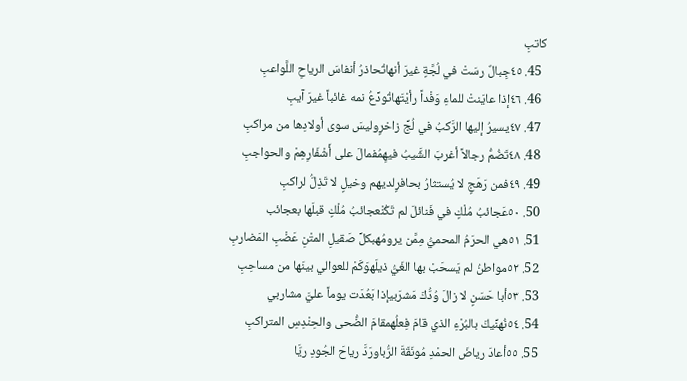كاتبِ
  45. ٤٥جِبالٌ رسَتْ في لُجَّةٍ غيرَ أنهاتُحاذرُ أنفاسَ الرياحِ اللَّواعبِ
  46. ٤٦إذا عايَنتْ للماءِ وَفْداً رأيْتَهاتُودِّعُ نمه غائباً غيرَ آيبِ
  47. ٤٧يسيرُ إليها الرَّكبُ في لُجِّ زاخرٍوليسَ سوى أولادِها من مراكبِ
  48. ٤٨تَضُمُّ رجالاً أغربَ الشَّيبُ فيهِمُفمالَ على أَشْفَارِهِمْ والحواجبِ
  49. ٤٩فمن رَهَجٍ لا يُستثارُ بحافرٍلديهم وخيلٍ لا تَذِلُّ لراكبِ
  50. ٥٠عَجائبُ مُلْكٍ في فَنائلَ لم تَكُنْعجائبُ مُلْكٍ قبلَها بعجائب
  51. ٥١هي الحرَمُ المحميُّ مِمَّن يرومُهبكلِّ صَقيلِ المتْنِ عَضْبِ المَضاربِ
  52. ٥٢مواطنُ لم يَسحَبْ بها الغَيُّ ذيلَهوَكَمْ للعوالي بينَها من مساحِبِ
  53. ٥٣أبا حَسَنٍ لا زالَ وُدُّكَ مَشرَبيإذا بَعُدَت يوماً عليَّ مشاربي
  54. ٥٤نُهنِّيكَ بالبُرْءِ الذي قامَ فِعلُهمقامَ الضُّحى والحِنْدِسِ المتراكبِ
  55. ٥٥أعادَ رياضَ الحمْدِ مُونَقَةَ الرُّباورَدَّ رياحَ الجُودِ ريَّا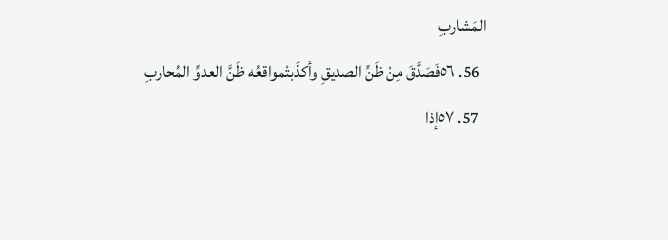المَشاربِ
  56. ٥٦فَصَدَّقَ مِنْ ظَنِّ الصديقِ وأكذَبتْمواقعُه ظَنَّ العدوِّ المُحاربِ
  57. ٥٧إذا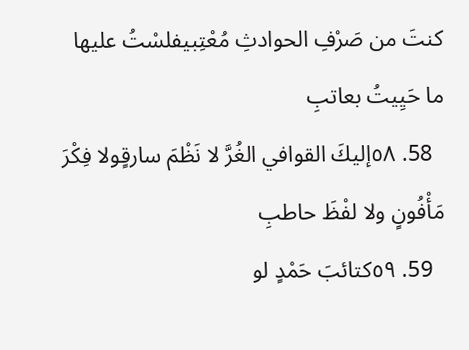كنتَ من صَرْفِ الحوادثِ مُعْتِبيفلسْتُ عليها ما حَيِيتُ بعاتبِ
  58. ٥٨إليكَ القوافي الغُرَّ لا نَظْمَ سارقٍولا فِكْرَ مَأْفُونٍ ولا لفْظَ حاطبِ
  59. ٥٩كتائبَ حَمْدٍ لو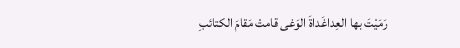رَمَيْتَ بها العِداغَداةَ الوَغى قامتْ مَقامَ الكتائبِ